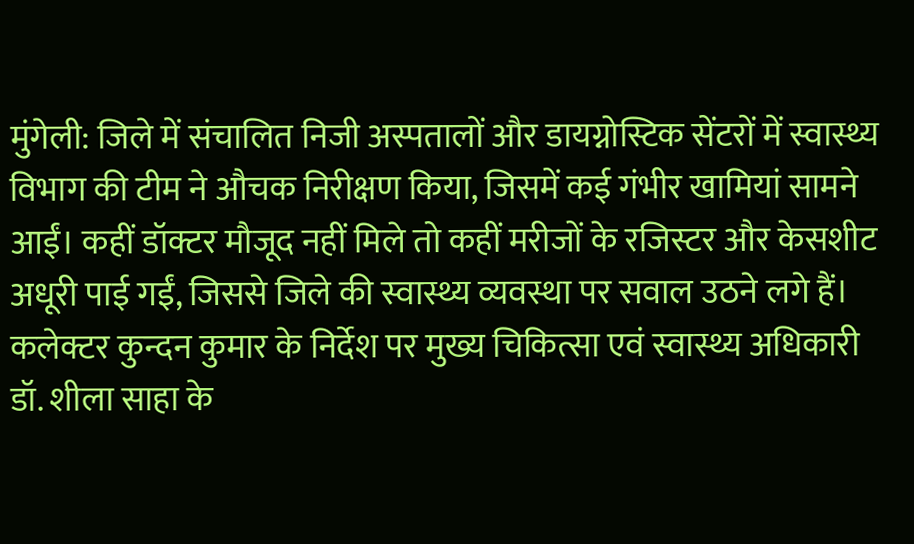मुंगेली: जिले में संचालित निजी अस्पतालों और डायग्नोस्टिक सेंटरों में स्वास्थ्य विभाग की टीम ने औचक निरीक्षण किया, जिसमें कई गंभीर खामियां सामने आईं। कहीं डॉक्टर मौजूद नहीं मिले तो कहीं मरीजों के रजिस्टर और केसशीट अधूरी पाई गईं, जिससे जिले की स्वास्थ्य व्यवस्था पर सवाल उठने लगे हैं।
कलेक्टर कुन्दन कुमार के निर्देश पर मुख्य चिकित्सा एवं स्वास्थ्य अधिकारी डॉ. शीला साहा के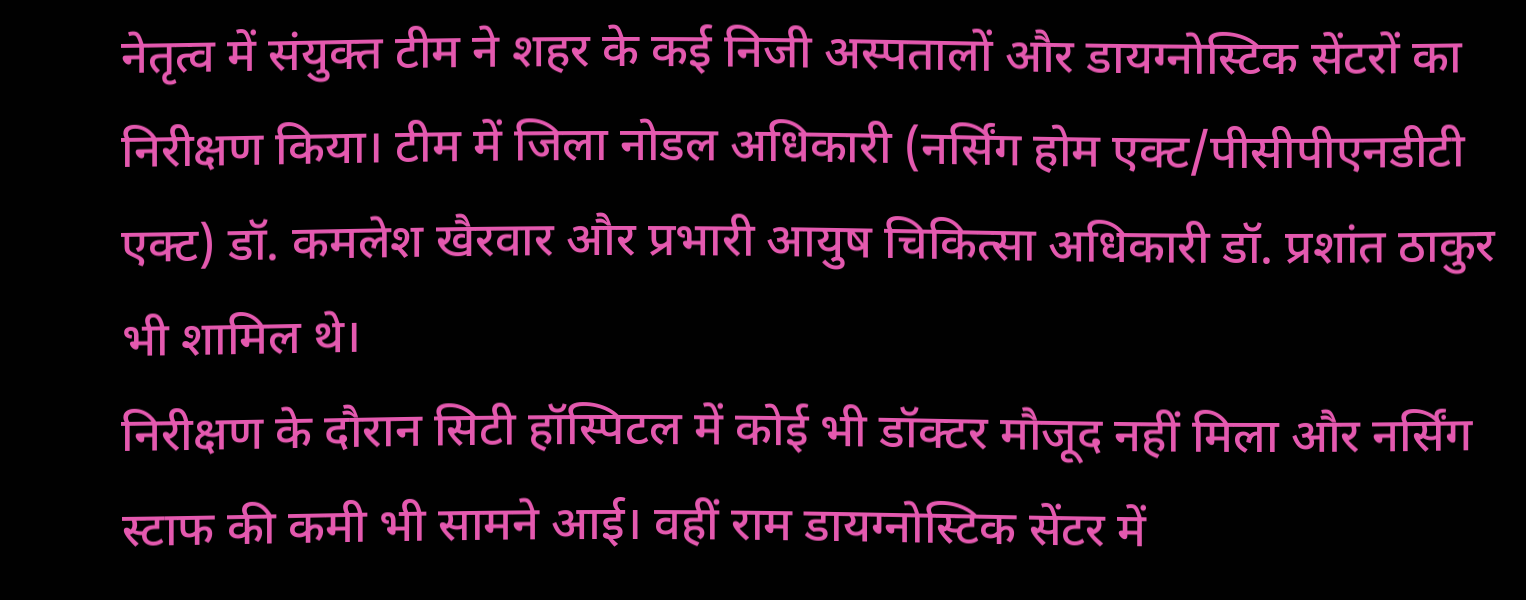नेतृत्व में संयुक्त टीम ने शहर के कई निजी अस्पतालों और डायग्नोस्टिक सेंटरों का निरीक्षण किया। टीम में जिला नोडल अधिकारी (नर्सिंग होम एक्ट/पीसीपीएनडीटी एक्ट) डॉ. कमलेश खैरवार और प्रभारी आयुष चिकित्सा अधिकारी डॉ. प्रशांत ठाकुर भी शामिल थे।
निरीक्षण के दौरान सिटी हॉस्पिटल में कोई भी डॉक्टर मौजूद नहीं मिला और नर्सिंग स्टाफ की कमी भी सामने आई। वहीं राम डायग्नोस्टिक सेंटर में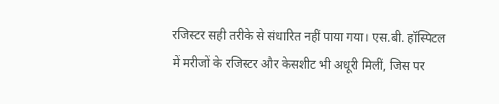रजिस्टर सही तरीके से संधारित नहीं पाया गया। एस.बी. हॉस्पिटल में मरीजों के रजिस्टर और केसशीट भी अधूरी मिलीं, जिस पर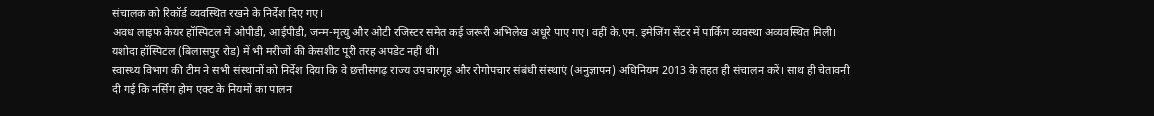संचालक को रिकॉर्ड व्यवस्थित रखने के निर्देश दिए गए।
अवध लाइफ केयर हॉस्पिटल में ओपीडी, आईपीडी, जन्म-मृत्यु और ओटी रजिस्टर समेत कई जरूरी अभिलेख अधूरे पाए गए। वहीं के.एम. इमेजिंग सेंटर में पार्किंग व्यवस्था अव्यवस्थित मिली। यशोदा हॉस्पिटल (बिलासपुर रोड) में भी मरीजों की केसशीट पूरी तरह अपडेट नहीं थी।
स्वास्थ्य विभाग की टीम ने सभी संस्थानों को निर्देश दिया कि वे छत्तीसगढ़ राज्य उपचारगृह और रोगोपचार संबंधी संस्थाएं (अनुज्ञापन) अधिनियम 2013 के तहत ही संचालन करें। साथ ही चेतावनी दी गई कि नर्सिंग होम एक्ट के नियमों का पालन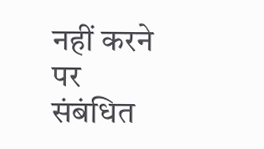नहीं करने पर संबंधित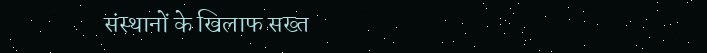संस्थानों के खिलाफ सख्त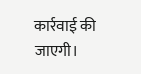कार्रवाई की जाएगी।